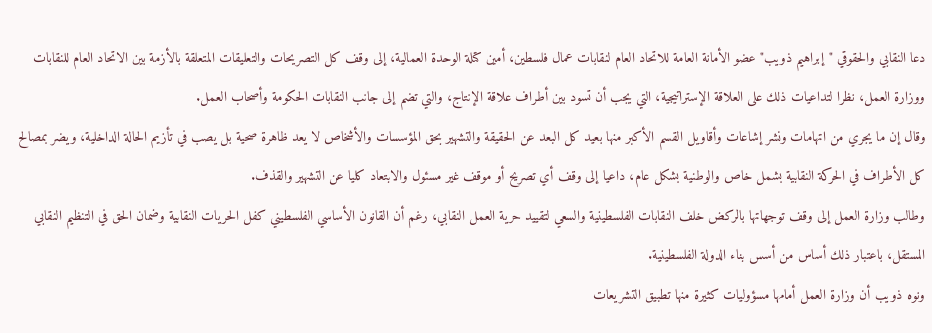دعا النقابي والحقوقي "إبراهيم ذويب" عضو الأمانة العامة للاتحاد العام لنقابات عمال فلسطين، أمين كتلة الوحدة العمالية، إلى وقف كل التصريحات والتعليقات المتعلقة بالأزمة بين الاتحاد العام للنقابات ووزارة العمل، نظرا لتداعيات ذلك على العلاقة الإستراتيجية، التي يجب أن تسود بين أطراف علاقة الإنتاج، والتي تضم إلى جانب النقابات الحكومة وأصحاب العمل.
وقال إن ما يجري من اتهامات ونشر إشاعات وأقاويل القسم الأكبر منها بعيد كل البعد عن الحقيقة والتشهير بحق المؤسسات والأشخاص لا يعد ظاهرة صحية بل يصب في تأزيم الحالة الداخلية، ويضر بمصالح كل الأطراف في الحركة النقابية بشمل خاص والوطنية بشكل عام، داعيا إلى وقف أي تصريح أو موقف غير مسئول والابتعاد كليا عن التشهير والقذف.
وطالب وزارة العمل إلى وقف توجهاتها بالركض خلف النقابات الفلسطينية والسعي لتقييد حرية العمل النقابي، رغم أن القانون الأساسي الفلسطيني كفل الحريات النقابية وضمان الحق في التنظيم النقابي المستقل، باعتبار ذلك أساس من أسس بناء الدولة الفلسطينية.
ونوه ذويب أن وزارة العمل أمامها مسؤوليات كثيرة منها تطبيق التشريعات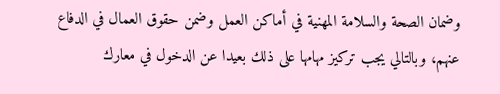وضمان الصحة والسلامة المهنية في أماكن العمل وضمن حقوق العمال في الدفاع عنهم، وبالتالي يجب تركيز مهامها على ذلك بعيدا عن الدخول في معارك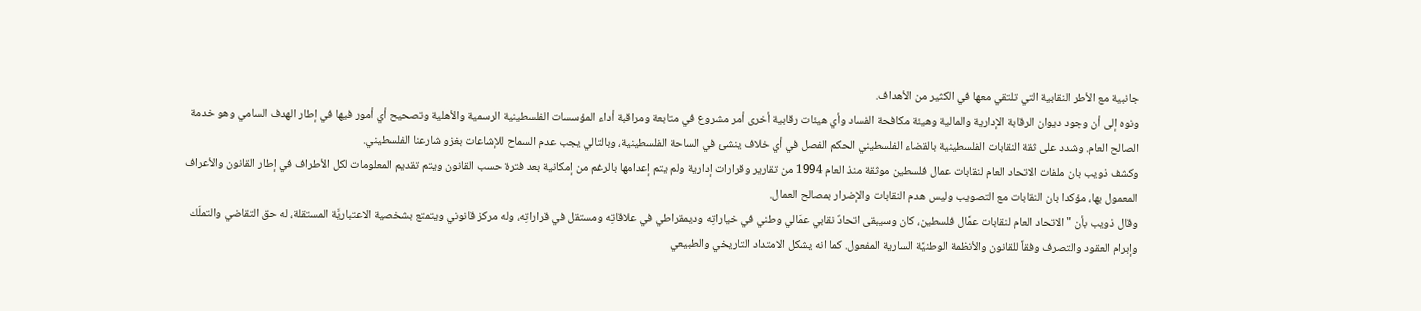جانبية مع الأطر النقابية التي تلتقي معها في الكثير من الأهداف.
ونوه إلى أن وجود ديوان الرقابة الإدارية والمالية وهيئة مكافحة الفساد وأي هيئات رقابية أخرى أمر مشروع في متابعة ومراقبة أداء المؤسسات الفلسطينية الرسمية والأهلية وتصحيح أي أمور فيها في إطار الهدف السامي وهو خدمة الصالح العام. وشدد على ثقة النقابات الفلسطينية بالقضاء الفلسطيني الحكم الفصل في أي خلاف ينشئ في الساحة الفلسطينية، وبالتالي يجب عدم السماح للإشاعات بغزو شارعنا الفلسطيني.
وكشف ذويب بان ملفات الاتحاد العام لنقابات عمال فلسطين موثقة منذ العام 1994 من تقارير وقرارات إدارية ولم يتم إعدامها بالرغم من إمكانية بعد فترة حسب القانون ويتم تقديم المعلومات لكل الأطراف في إطار القانون والأعراف المعمول بها، مؤكدا بان النقابات مع التصويب وليس هدم النقابات والإضرار بمصالح العمال.
وقال ذويب بأن "الاتحاد العام لنقابات عمَّال فلسطين، كان وسيبقى اتحادٌ نقابي عمَالي وطني في خياراتِه وديمقراطي في علاقاتِه ومستقل في قراراتِه، وله مركز قانوني ويتمتع بشخصية الاعتباريَّة المستقلة، له حق التقاضي والتملّك وإبرام العقود والتصرف وفقاً للقانون والأنظمة الوطنيَّة السارية المفعول. كما انه يشكل الامتداد التاريخي والطبيعي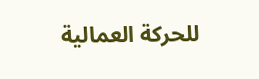للحركة العمالية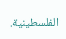الفلسطينية.